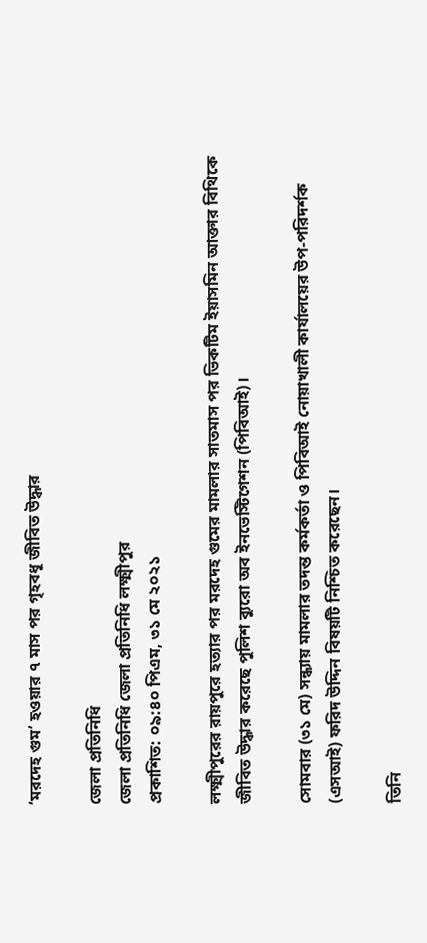‘মরদেহ গুম’ হওয়ার ৭ মাস পর গৃহবধূ জীবিত উদ্ধার

জেলা প্রতিনিধি
জেলা প্রতিনিধি জেলা প্রতিনিধি লক্ষ্মীপুর
প্রকাশিত: ০৯:৪০ পিএম, ৩১ মে ২০২১

লক্ষ্মীপুরের রায়পুরে হত্যার পর মরদেহ গুমের মামলার সাতমাস পর ভিকটিম ইয়াসমিন আক্তার বিথিকে জীবিত উদ্ধার করেছে পুলিশ ব্যুরো অব ইনভেস্টিগেশন (পিবিআই)।

সোমবার (৩১ মে) সন্ধ্যায় মামলার তদন্ত কর্মকর্তা ও পিবিআই নোয়াখালী কার্যালয়ের উপ-পরিদর্শক (এসআই) ফরিদ উদ্দিন বিষয়টি নিশ্চিত করেছেন।

তিনি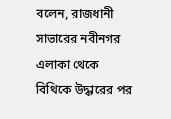বলেন, রাজধানী সাভারের নবীনগর এলাকা থেকে বিথিকে উদ্ধারের পর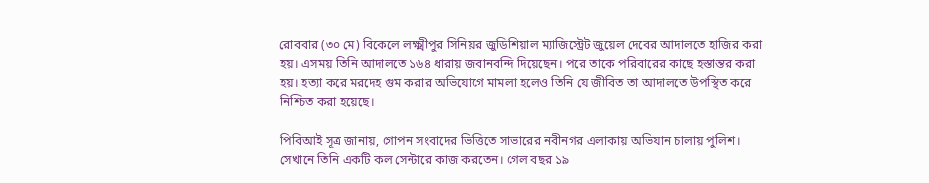রোববার (৩০ মে) বিকেলে লক্ষ্মীপুর সিনিয়র জুডিশিয়াল ম্যাজিস্ট্রেট জুয়েল দেবের আদালতে হাজির করা হয়। এসময় তিনি আদালতে ১৬৪ ধারায় জবানবন্দি দিয়েছেন। পরে তাকে পরিবারের কাছে হস্তান্তর করা হয়। হত্যা করে মরদেহ গুম করার অভিযোগে মামলা হলেও তিনি যে জীবিত তা আদালতে উপস্থিত করে নিশ্চিত করা হয়েছে।

পিবিআই সূত্র জানায়, গোপন সংবাদের ভিত্তিতে সাভারের নবীনগর এলাকায় অভিযান চালায় পুলিশ। সেখানে তিনি একটি কল সেন্টারে কাজ করতেন। গেল বছর ১৯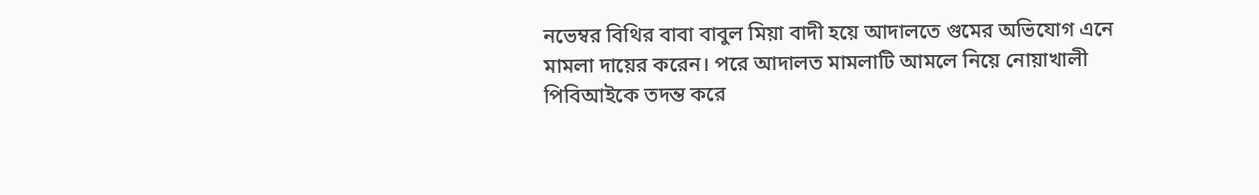নভেম্বর বিথির বাবা বাবুল মিয়া বাদী হয়ে আদালতে গুমের অভিযোগ এনে মামলা দায়ের করেন। পরে আদালত মামলাটি আমলে নিয়ে নোয়াখালী পিবিআইকে তদন্ত করে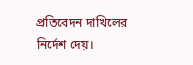প্রতিবেদন দাখিলের নির্দেশ দেয়।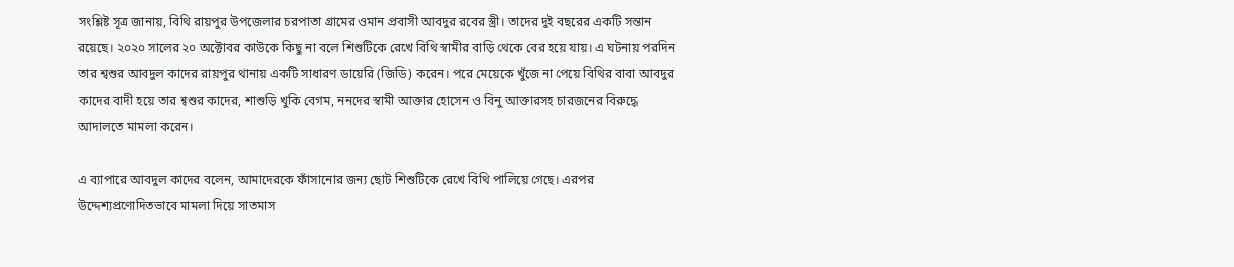সংশ্লিষ্ট সূত্র জানায়, বিথি রায়পুর উপজেলার চরপাতা গ্রামের ওমান প্রবাসী আবদুর রবের স্ত্রী। তাদের দুই বছরের একটি সন্তান রয়েছে। ২০২০ সালের ২০ অক্টোবর কাউকে কিছু না বলে শিশুটিকে রেখে বিথি স্বামীর বাড়ি থেকে বের হয়ে যায়। এ ঘটনায় পরদিন তার শ্বশুর আবদুল কাদের রায়পুর থানায় একটি সাধারণ ডায়েরি (জিডি) করেন। পরে মেয়েকে খুঁজে না পেয়ে বিথির বাবা আবদুর কাদের বাদী হয়ে তার শ্বশুর কাদের, শাশুড়ি খুকি বেগম, ননদের স্বামী আক্তার হোসেন ও বিনু আক্তারসহ চারজনের বিরুদ্ধে আদালতে মামলা করেন।

এ ব্যাপারে আবদুল কাদের বলেন, আমাদেরকে ফাঁসানোর জন্য ছোট শিশুটিকে রেখে বিথি পালিয়ে গেছে। এরপর উদ্দেশ্যপ্রণোদিতভাবে মামলা দিয়ে সাতমাস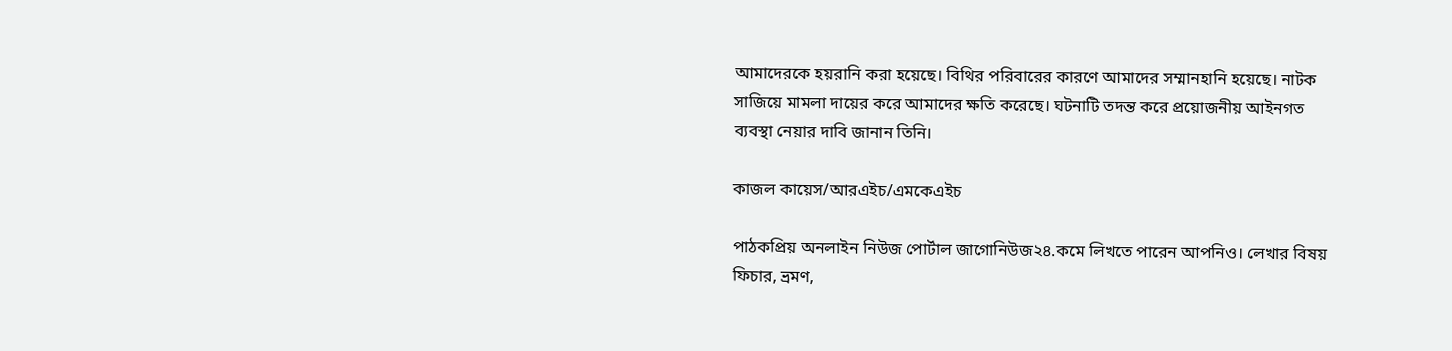আমাদেরকে হয়রানি করা হয়েছে। বিথির পরিবারের কারণে আমাদের সম্মানহানি হয়েছে। নাটক সাজিয়ে মামলা দায়ের করে আমাদের ক্ষতি করেছে। ঘটনাটি তদন্ত করে প্রয়োজনীয় আইনগত ব্যবস্থা নেয়ার দাবি জানান তিনি।

কাজল কায়েস/আরএইচ/এমকেএইচ

পাঠকপ্রিয় অনলাইন নিউজ পোর্টাল জাগোনিউজ২৪.কমে লিখতে পারেন আপনিও। লেখার বিষয় ফিচার, ভ্রমণ,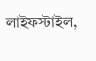লাইফস্টাইল,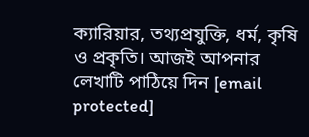ক্যারিয়ার, তথ্যপ্রযুক্তি, ধর্ম, কৃষি ও প্রকৃতি। আজই আপনার লেখাটি পাঠিয়ে দিন [email protected]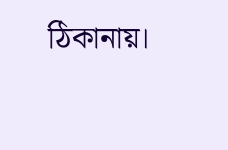ঠিকানায়।